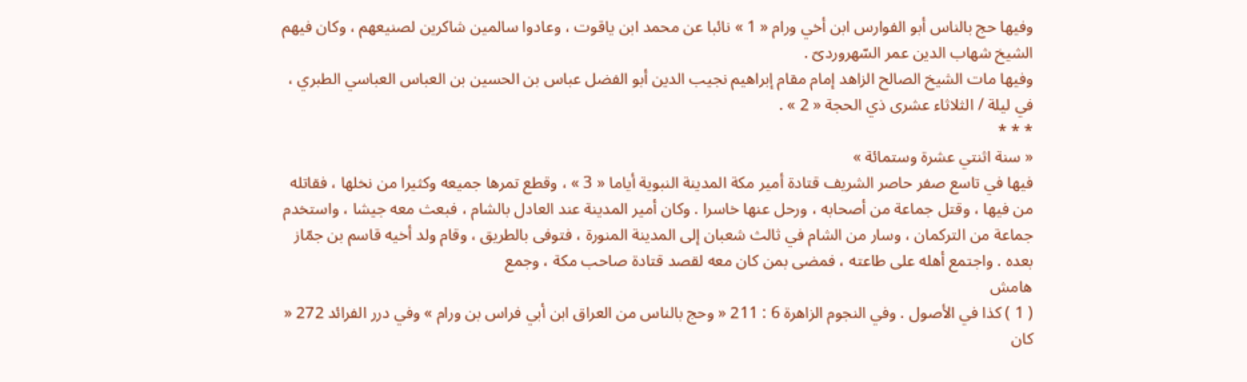وفيها حج بالناس أبو الفوارس ابن أخي ورام « 1 » نائبا عن محمد ابن ياقوت ، وعادوا سالمين شاكرين لصنيعهم ، وكان فيهم الشيخ شهاب الدين عمر السّهروردىّ .
وفيها مات الشيخ الصالح الزاهد إمام مقام إبراهيم نجيب الدين أبو الفضل عباس بن الحسين بن العباس العباسي الطبري ، في ليلة / الثلاثاء عشرى ذي الحجة « 2 » .
* * *
« سنة اثنتي عشرة وستمائة »
فيها في تاسع صفر حاصر الشريف قتادة أمير مكة المدينة النبوية أياما « 3 » ، وقطع تمرها جميعه وكثيرا من نخلها ، فقاتله من فيها ، وقتل جماعة من أصحابه ، ورحل عنها خاسرا . وكان أمير المدينة عند العادل بالشام ، فبعث معه جيشا ، واستخدم جماعة من التركمان ، وسار من الشام في ثالث شعبان إلى المدينة المنورة ، فتوفى بالطريق ، وقام ولد أخيه قاسم بن جمّاز بعده . واجتمع أهله على طاعته ، فمضى بمن كان معه لقصد قتادة صاحب مكة ، وجمع
هامش
( 1 ) كذا في الأصول . وفي النجوم الزاهرة 6 : 211 « وحج بالناس من العراق ابن أبي فراس بن ورام » وفي درر الفرائد 272 « كان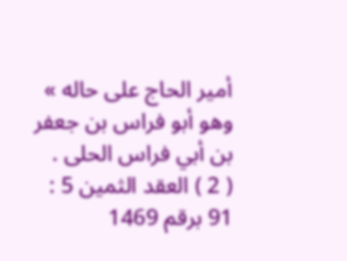أمير الحاج على حاله » وهو أبو فراس بن جعفر بن أبي فراس الحلى .
( 2 ) العقد الثمين 5 : 91 برقم 1469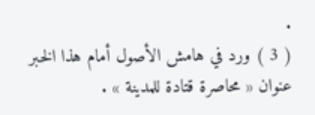.
( 3 ) ورد في هامش الأصول أمام هذا الخبر عنوان « محاصرة قتادة للمدينة » .